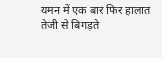यमन में एक बार फिर हालात तेजी से बिगड़ते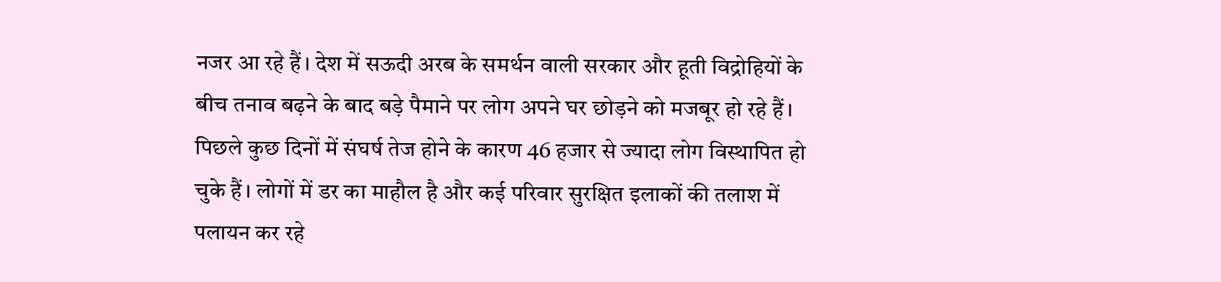नजर आ रहे हैं। देश में सऊदी अरब के समर्थन वाली सरकार और हूती विद्रोहियों के बीच तनाव बढ़ने के बाद बड़े पैमाने पर लोग अपने घर छोड़ने को मजबूर हो रहे हैं। पिछले कुछ दिनों में संघर्ष तेज होने के कारण 46 हजार से ज्यादा लोग विस्थापित हो चुके हैं। लोगों में डर का माहौल है और कई परिवार सुरक्षित इलाकों की तलाश में पलायन कर रहे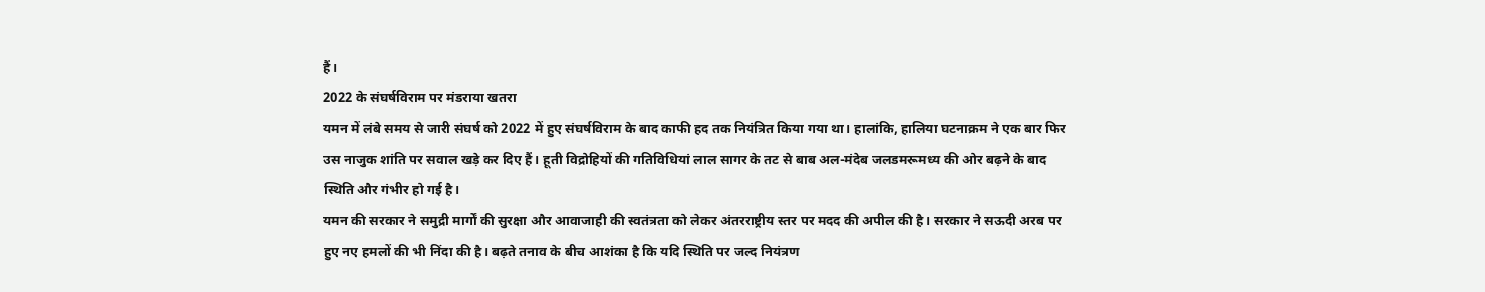हैं।
2022 के संघर्षविराम पर मंडराया खतरा
यमन में लंबे समय से जारी संघर्ष को 2022 में हुए संघर्षविराम के बाद काफी हद तक नियंत्रित किया गया था। हालांकि, हालिया घटनाक्रम ने एक बार फिर उस नाजुक शांति पर सवाल खड़े कर दिए हैं। हूती विद्रोहियों की गतिविधियां लाल सागर के तट से बाब अल-मंदेब जलडमरूमध्य की ओर बढ़ने के बाद स्थिति और गंभीर हो गई है।
यमन की सरकार ने समुद्री मार्गों की सुरक्षा और आवाजाही की स्वतंत्रता को लेकर अंतरराष्ट्रीय स्तर पर मदद की अपील की है। सरकार ने सऊदी अरब पर हुए नए हमलों की भी निंदा की है। बढ़ते तनाव के बीच आशंका है कि यदि स्थिति पर जल्द नियंत्रण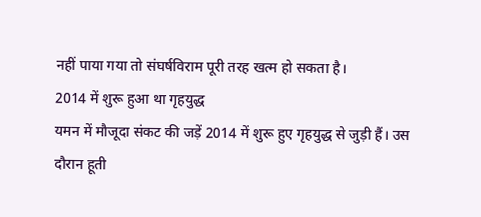नहीं पाया गया तो संघर्षविराम पूरी तरह खत्म हो सकता है।
2014 में शुरू हुआ था गृहयुद्ध
यमन में मौजूदा संकट की जड़ें 2014 में शुरू हुए गृहयुद्ध से जुड़ी हैं। उस दौरान हूती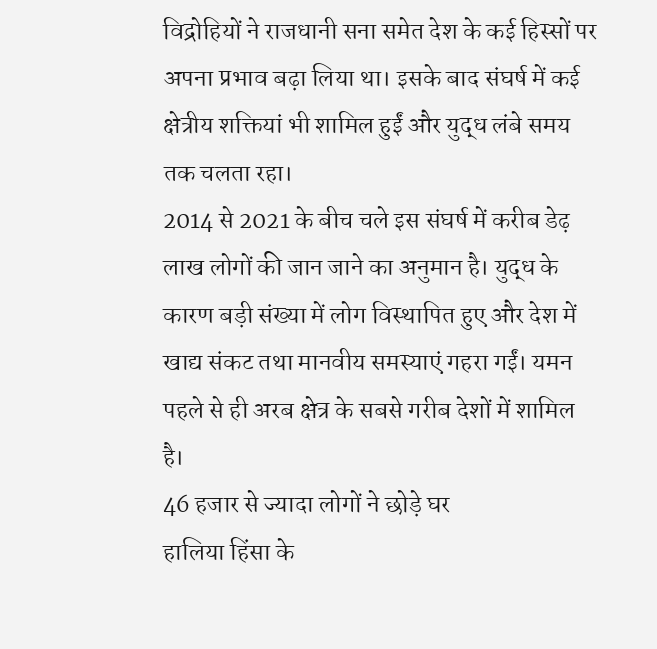विद्रोहियों ने राजधानी सना समेत देश के कई हिस्सों पर अपना प्रभाव बढ़ा लिया था। इसके बाद संघर्ष में कई क्षेत्रीय शक्तियां भी शामिल हुईं और युद्ध लंबे समय तक चलता रहा।
2014 से 2021 के बीच चले इस संघर्ष में करीब डेढ़ लाख लोगों की जान जाने का अनुमान है। युद्ध के कारण बड़ी संख्या में लोग विस्थापित हुए और देश में खाद्य संकट तथा मानवीय समस्याएं गहरा गईं। यमन पहले से ही अरब क्षेत्र के सबसे गरीब देशों में शामिल है।
46 हजार से ज्यादा लोगों ने छोड़े घर
हालिया हिंसा के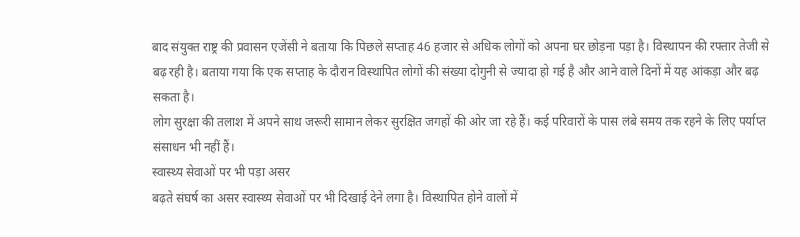बाद संयुक्त राष्ट्र की प्रवासन एजेंसी ने बताया कि पिछले सप्ताह 46 हजार से अधिक लोगों को अपना घर छोड़ना पड़ा है। विस्थापन की रफ्तार तेजी से बढ़ रही है। बताया गया कि एक सप्ताह के दौरान विस्थापित लोगों की संख्या दोगुनी से ज्यादा हो गई है और आने वाले दिनों में यह आंकड़ा और बढ़ सकता है।
लोग सुरक्षा की तलाश में अपने साथ जरूरी सामान लेकर सुरक्षित जगहों की ओर जा रहे हैं। कई परिवारों के पास लंबे समय तक रहने के लिए पर्याप्त संसाधन भी नहीं हैं।
स्वास्थ्य सेवाओं पर भी पड़ा असर
बढ़ते संघर्ष का असर स्वास्थ्य सेवाओं पर भी दिखाई देने लगा है। विस्थापित होने वालों में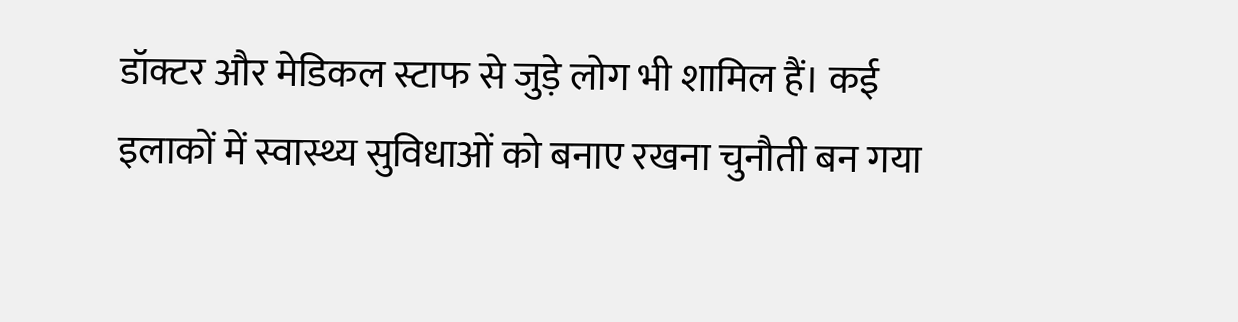डॉक्टर और मेडिकल स्टाफ से जुड़े लोग भी शामिल हैं। कई इलाकों में स्वास्थ्य सुविधाओं को बनाए रखना चुनौती बन गया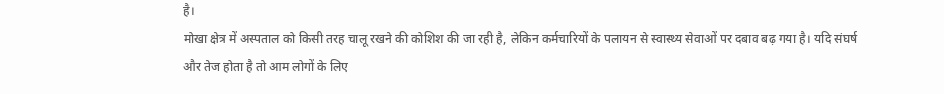है।
मोखा क्षेत्र में अस्पताल को किसी तरह चालू रखने की कोशिश की जा रही है, लेकिन कर्मचारियों के पलायन से स्वास्थ्य सेवाओं पर दबाव बढ़ गया है। यदि संघर्ष और तेज होता है तो आम लोगों के लिए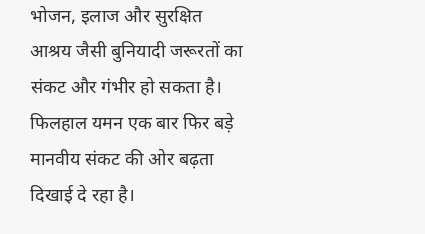भोजन, इलाज और सुरक्षित आश्रय जैसी बुनियादी जरूरतों का संकट और गंभीर हो सकता है।
फिलहाल यमन एक बार फिर बड़े मानवीय संकट की ओर बढ़ता दिखाई दे रहा है।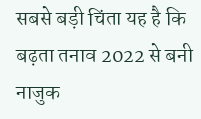सबसे बड़ी चिंता यह है कि बढ़ता तनाव 2022 से बनी नाजुक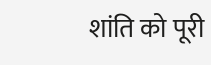शांति को पूरी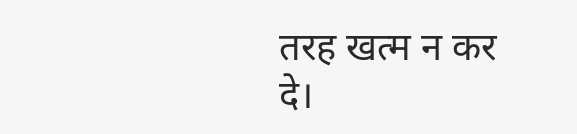तरह खत्म न कर दे।